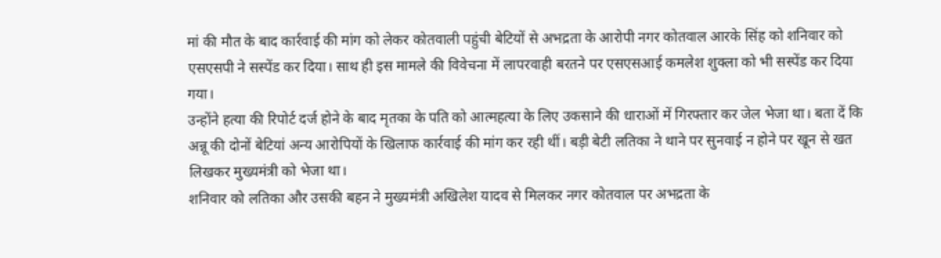मां की मौत के बाद कार्रवाई की मांग को लेकर कोतवाली पहुंची बेटियों से अभद्रता के आरोपी नगर कोतवाल आरके सिंह को शनिवार को एसएसपी ने सस्पेंड कर दिया। साथ ही इस मामले की विवेचना में लापरवाही बरतने पर एसएसआई कमलेश शुक्ला को भी सस्पेंड कर दिया गया।
उन्होंने हत्या की रिपोर्ट दर्ज होने के बाद मृतका के पति को आत्महत्या के लिए उकसाने की धाराओं में गिरफ्तार कर जेल भेजा था। बता दें कि अन्नू की दोनों बेटियां अन्य आरोपियों के खिलाफ कार्रवाई की मांग कर रही थीं। बड़ी बेटी लतिका ने थाने पर सुनवाई न होने पर खून से खत लिखकर मुख्यमंत्री को भेजा था।
शनिवार को लतिका और उसकी बहन ने मुख्यमंत्री अखिलेश यादव से मिलकर नगर कोतवाल पर अभद्रता के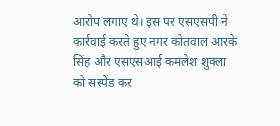आरोप लगाए थे। इस पर एसएसपी ने कार्रवाई करते हुए नगर कोतवाल आरके सिंह और एसएसआई कमलेश शुक्ला को सस्पेंड कर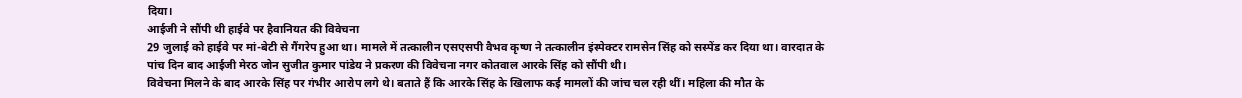दिया।
आईजी ने सौंपी थी हाईवे पर हैवानियत की विवेचना
29 जुलाई को हाईवे पर मां-बेटी से गैंगरेप हुआ था। मामले में तत्कालीन एसएसपी वैभव कृष्ण ने तत्कालीन इंस्पेक्टर रामसेन सिंह को सस्पेंड कर दिया था। वारदात के पांच दिन बाद आईजी मेरठ जोन सुजीत कुमार पांडेय ने प्रकरण की विवेचना नगर कोतवाल आरके सिंह को सौंपी थी।
विवेचना मिलने के बाद आरके सिंह पर गंभीर आरोप लगे थे। बताते हैं कि आरके सिंह के खिलाफ कई मामलों की जांच चल रही थीं। महिला की मौत के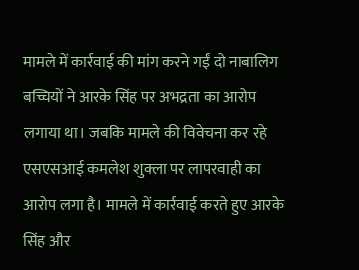मामले में कार्रवाई की मांग करने गईं दो नाबालिग बच्चियों ने आरके सिंह पर अभद्रता का आरोप लगाया था। जबकि मामले की विवेचना कर रहे एसएसआई कमलेश शुक्ला पर लापरवाही का आरोप लगा है। मामले में कार्रवाई करते हुए आरके सिंह और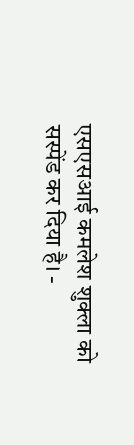एसएसआई कमलेश शुक्ला को सस्पेंड कर दिया है। -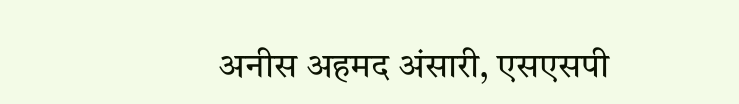अनीस अहमद अंसारी, एसएसपी